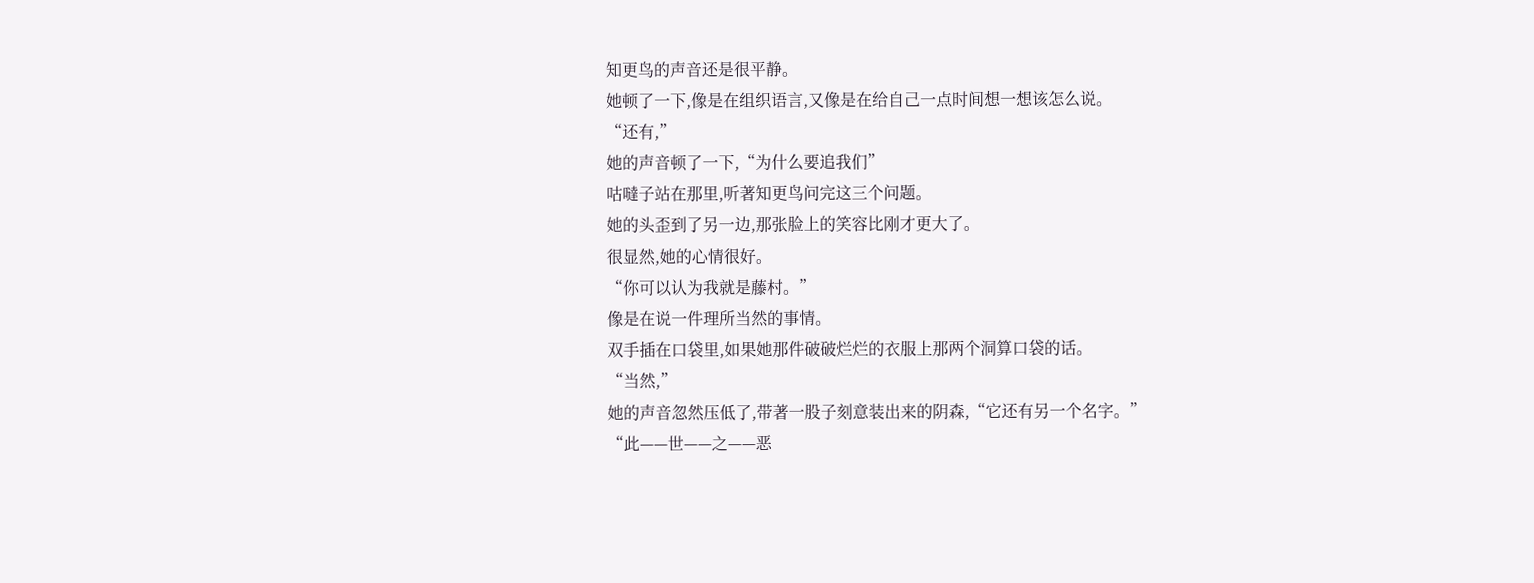知更鸟的声音还是很平静。
她顿了一下,像是在组织语言,又像是在给自己一点时间想一想该怎么说。
“还有,”
她的声音顿了一下,“为什么要追我们”
咕噠子站在那里,听著知更鸟问完这三个问题。
她的头歪到了另一边,那张脸上的笑容比刚才更大了。
很显然,她的心情很好。
“你可以认为我就是藤村。”
像是在说一件理所当然的事情。
双手插在口袋里,如果她那件破破烂烂的衣服上那两个洞算口袋的话。
“当然,”
她的声音忽然压低了,带著一股子刻意装出来的阴森,“它还有另一个名字。”
“此——世——之——恶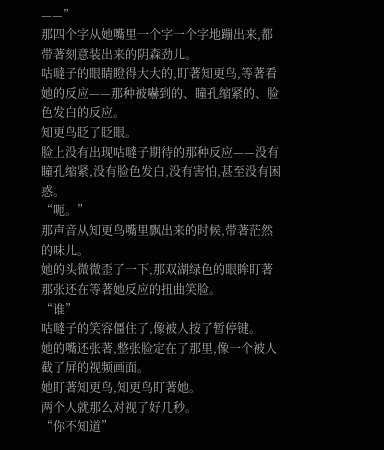——”
那四个字从她嘴里一个字一个字地蹦出来,都带著刻意装出来的阴森劲儿。
咕噠子的眼睛瞪得大大的,盯著知更鸟,等著看她的反应——那种被嚇到的、瞳孔缩紧的、脸色发白的反应。
知更鸟眨了眨眼。
脸上没有出现咕噠子期待的那种反应——没有瞳孔缩紧,没有脸色发白,没有害怕,甚至没有困惑。
“呃。”
那声音从知更鸟嘴里飘出来的时候,带著茫然的味儿。
她的头微微歪了一下,那双湖绿色的眼眸盯著那张还在等著她反应的扭曲笑脸。
“谁”
咕噠子的笑容僵住了,像被人按了暂停键。
她的嘴还张著,整张脸定在了那里,像一个被人截了屏的视频画面。
她盯著知更鸟,知更鸟盯著她。
两个人就那么对视了好几秒。
“你不知道”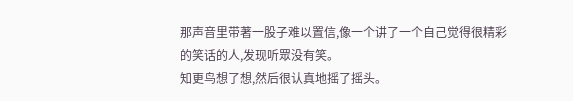那声音里带著一股子难以置信,像一个讲了一个自己觉得很精彩的笑话的人,发现听眾没有笑。
知更鸟想了想,然后很认真地摇了摇头。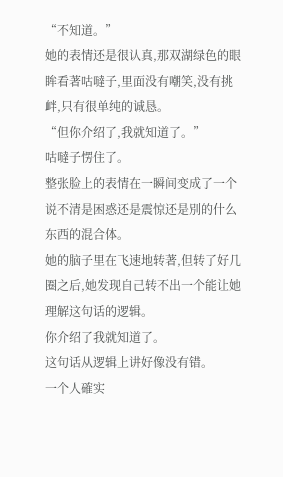“不知道。”
她的表情还是很认真,那双湖绿色的眼眸看著咕噠子,里面没有嘲笑,没有挑衅,只有很单纯的诚恳。
“但你介绍了,我就知道了。”
咕噠子愣住了。
整张脸上的表情在一瞬间变成了一个说不清是困惑还是震惊还是別的什么东西的混合体。
她的脑子里在飞速地转著,但转了好几圈之后,她发现自己转不出一个能让她理解这句话的逻辑。
你介绍了我就知道了。
这句话从逻辑上讲好像没有错。
一个人確实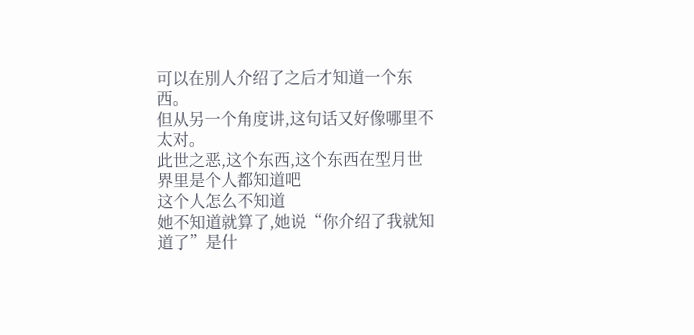可以在別人介绍了之后才知道一个东西。
但从另一个角度讲,这句话又好像哪里不太对。
此世之恶,这个东西,这个东西在型月世界里是个人都知道吧
这个人怎么不知道
她不知道就算了,她说“你介绍了我就知道了”是什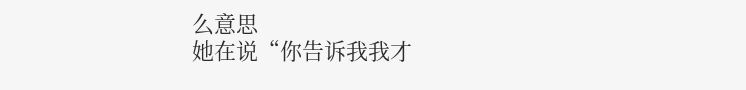么意思
她在说“你告诉我我才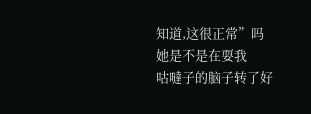知道,这很正常”吗
她是不是在耍我
咕噠子的脑子转了好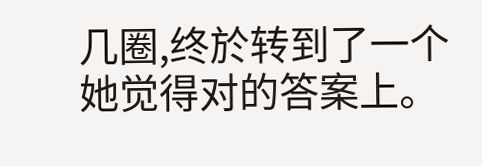几圈,终於转到了一个她觉得对的答案上。